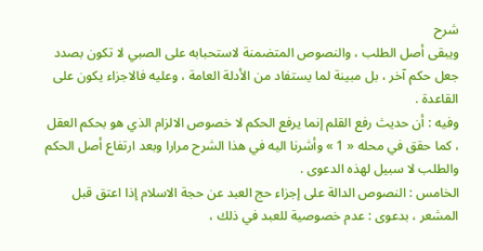شرح
ويبقى أصل الطلب ، والنصوص المتضمنة لاستحبابه على الصبي لا تكون بصدد جعل حكم آخر ، بل مبينة لما يستفاد من الأدلة العامة ، وعليه فالاجزاء يكون على القاعدة .
وفيه : أن حديث رفع القلم إنما يرفع الحكم لا خصوص الالزام الذي هو بحكم العقل ، كما حقق في محله « 1 » وأشرنا اليه في هذا الشرح مرارا وبعد ارتفاع أصل الحكم والطلب لا سبيل لهذه الدعوى .
الخامس : النصوص الدالة على إجزاء حج العبد عن حجة الاسلام إذا اعتق قبل المشعر ، بدعوى : عدم خصوصية للعبد في ذلك ،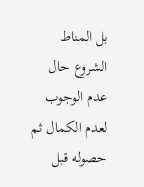بل المناط الشروع حال عدم الوجوب لعدم الكمال ثم حصوله قبل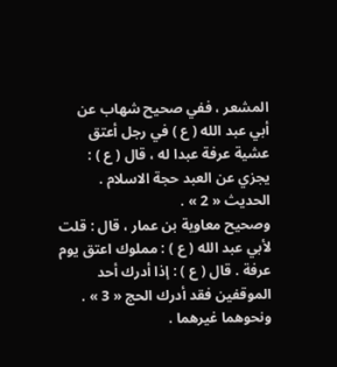المشعر ، ففي صحيح شهاب عن أبي عبد الله ( ع ) في رجل أعتق عشية عرفة عبدا له ، قال ( ع ) : يجزي عن العبد حجة الاسلام . الحديث « 2 » .
وصحيح معاوية بن عمار ، قال : قلت لأبي عبد الله ( ع ) : مملوك اعتق يوم عرفة . قال ( ع ) : إذا أدرك أحد الموقفين فقد أدرك الحج « 3 » . ونحوهما غيرهما .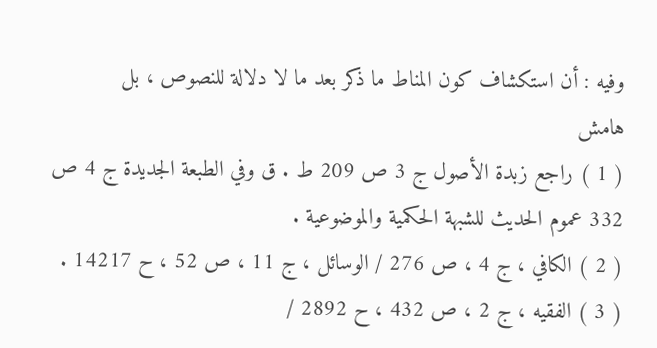وفيه : أن استكشاف كون المناط ما ذكر بعد ما لا دلالة للنصوص ، بل
هامش
( 1 ) راجع زبدة الأصول ج 3 ص 209 ط . ق وفي الطبعة الجديدة ج 4 ص 332 عموم الحديث للشبهة الحكمية والموضوعية .
( 2 ) الكافي ، ج 4 ، ص 276 / الوسائل ، ج 11 ، ص 52 ، ح 14217 .
( 3 ) الفقيه ، ج 2 ، ص 432 ، ح 2892 /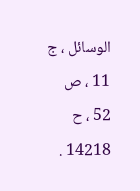الوسائل ، ج 11 ، ص 52 ، ح 14218 .